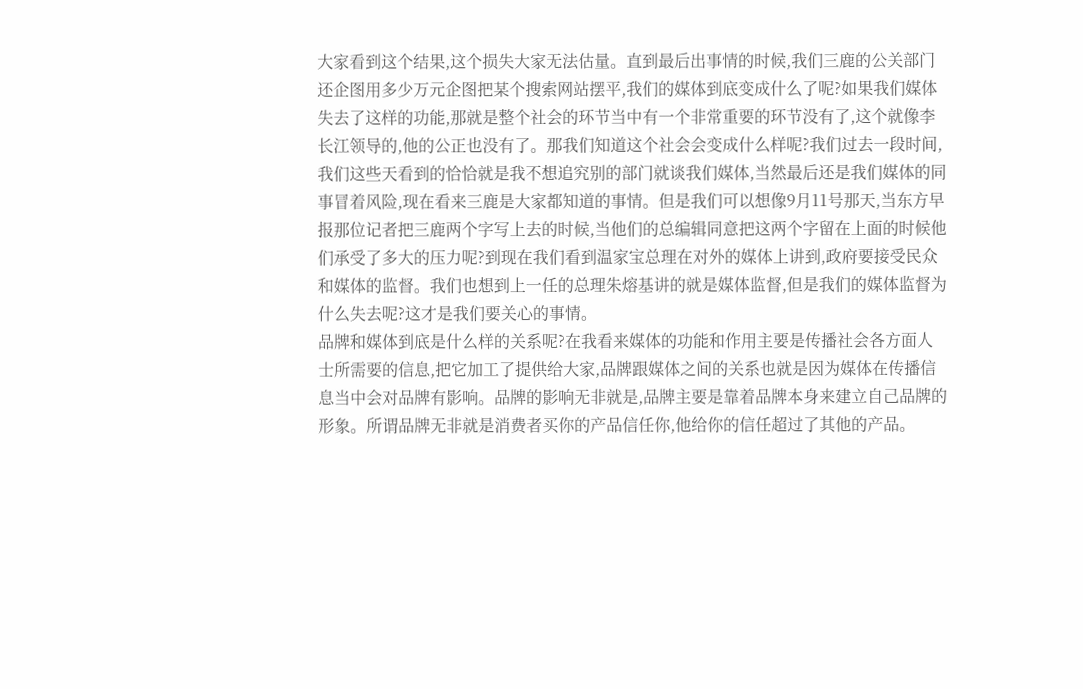大家看到这个结果,这个损失大家无法估量。直到最后出事情的时候,我们三鹿的公关部门还企图用多少万元企图把某个搜索网站摆平,我们的媒体到底变成什么了呢?如果我们媒体失去了这样的功能,那就是整个社会的环节当中有一个非常重要的环节没有了,这个就像李长江领导的,他的公正也没有了。那我们知道这个社会会变成什么样呢?我们过去一段时间,我们这些天看到的恰恰就是我不想追究别的部门就谈我们媒体,当然最后还是我们媒体的同事冒着风险,现在看来三鹿是大家都知道的事情。但是我们可以想像9月11号那天,当东方早报那位记者把三鹿两个字写上去的时候,当他们的总编辑同意把这两个字留在上面的时候他们承受了多大的压力呢?到现在我们看到温家宝总理在对外的媒体上讲到,政府要接受民众和媒体的监督。我们也想到上一任的总理朱熔基讲的就是媒体监督,但是我们的媒体监督为什么失去呢?这才是我们要关心的事情。
品牌和媒体到底是什么样的关系呢?在我看来媒体的功能和作用主要是传播社会各方面人士所需要的信息,把它加工了提供给大家,品牌跟媒体之间的关系也就是因为媒体在传播信息当中会对品牌有影响。品牌的影响无非就是,品牌主要是靠着品牌本身来建立自己品牌的形象。所谓品牌无非就是消费者买你的产品信任你,他给你的信任超过了其他的产品。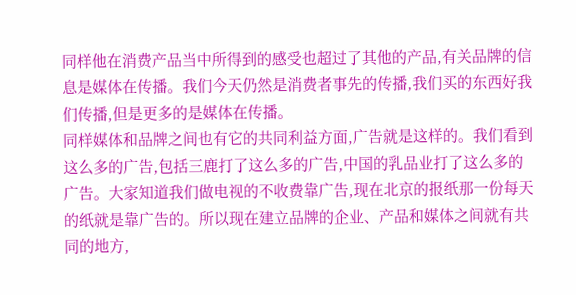同样他在消费产品当中所得到的感受也超过了其他的产品,有关品牌的信息是媒体在传播。我们今天仍然是消费者事先的传播,我们买的东西好我们传播,但是更多的是媒体在传播。
同样媒体和品牌之间也有它的共同利益方面,广告就是这样的。我们看到这么多的广告,包括三鹿打了这么多的广告,中国的乳品业打了这么多的广告。大家知道我们做电视的不收费靠广告,现在北京的报纸那一份每天的纸就是靠广告的。所以现在建立品牌的企业、产品和媒体之间就有共同的地方,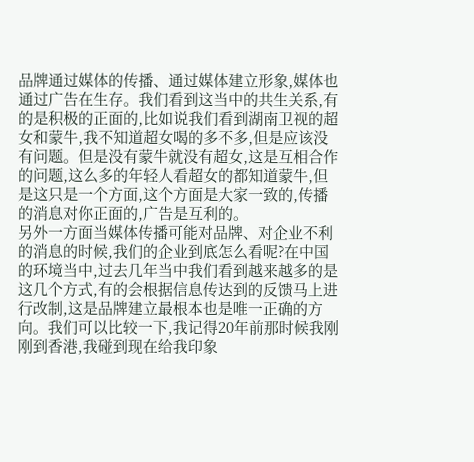品牌通过媒体的传播、通过媒体建立形象,媒体也通过广告在生存。我们看到这当中的共生关系,有的是积极的正面的,比如说我们看到湖南卫视的超女和蒙牛,我不知道超女喝的多不多,但是应该没有问题。但是没有蒙牛就没有超女,这是互相合作的问题,这么多的年轻人看超女的都知道蒙牛,但是这只是一个方面,这个方面是大家一致的,传播的消息对你正面的,广告是互利的。
另外一方面当媒体传播可能对品牌、对企业不利的消息的时候,我们的企业到底怎么看呢?在中国的环境当中,过去几年当中我们看到越来越多的是这几个方式,有的会根据信息传达到的反馈马上进行改制,这是品牌建立最根本也是唯一正确的方向。我们可以比较一下,我记得20年前那时候我刚刚到香港,我碰到现在给我印象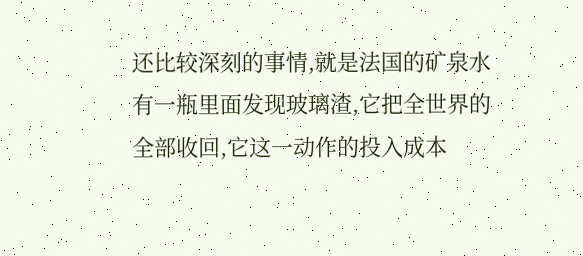还比较深刻的事情,就是法国的矿泉水有一瓶里面发现玻璃渣,它把全世界的全部收回,它这一动作的投入成本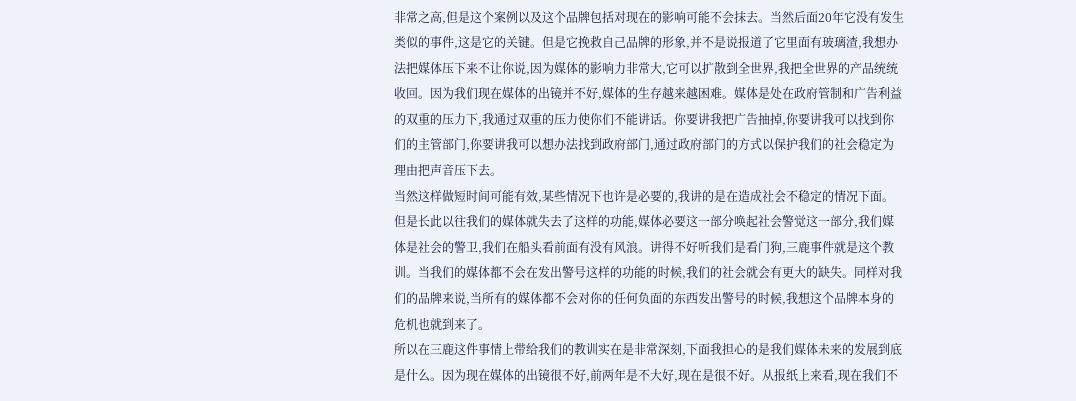非常之高,但是这个案例以及这个品牌包括对现在的影响可能不会抹去。当然后面20年它没有发生类似的事件,这是它的关键。但是它挽救自己品牌的形象,并不是说报道了它里面有玻璃渣,我想办法把媒体压下来不让你说,因为媒体的影响力非常大,它可以扩散到全世界,我把全世界的产品统统收回。因为我们现在媒体的出镜并不好,媒体的生存越来越困难。媒体是处在政府管制和广告利益的双重的压力下,我通过双重的压力使你们不能讲话。你要讲我把广告抽掉,你要讲我可以找到你们的主管部门,你要讲我可以想办法找到政府部门,通过政府部门的方式以保护我们的社会稳定为理由把声音压下去。
当然这样做短时间可能有效,某些情况下也许是必要的,我讲的是在造成社会不稳定的情况下面。但是长此以往我们的媒体就失去了这样的功能,媒体必要这一部分唤起社会警觉这一部分,我们媒体是社会的警卫,我们在船头看前面有没有风浪。讲得不好听我们是看门狗,三鹿事件就是这个教训。当我们的媒体都不会在发出警号这样的功能的时候,我们的社会就会有更大的缺失。同样对我们的品牌来说,当所有的媒体都不会对你的任何负面的东西发出警号的时候,我想这个品牌本身的危机也就到来了。
所以在三鹿这件事情上带给我们的教训实在是非常深刻,下面我担心的是我们媒体未来的发展到底是什么。因为现在媒体的出镜很不好,前两年是不大好,现在是很不好。从报纸上来看,现在我们不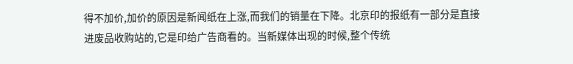得不加价,加价的原因是新闻纸在上涨,而我们的销量在下降。北京印的报纸有一部分是直接进废品收购站的,它是印给广告商看的。当新媒体出现的时候,整个传统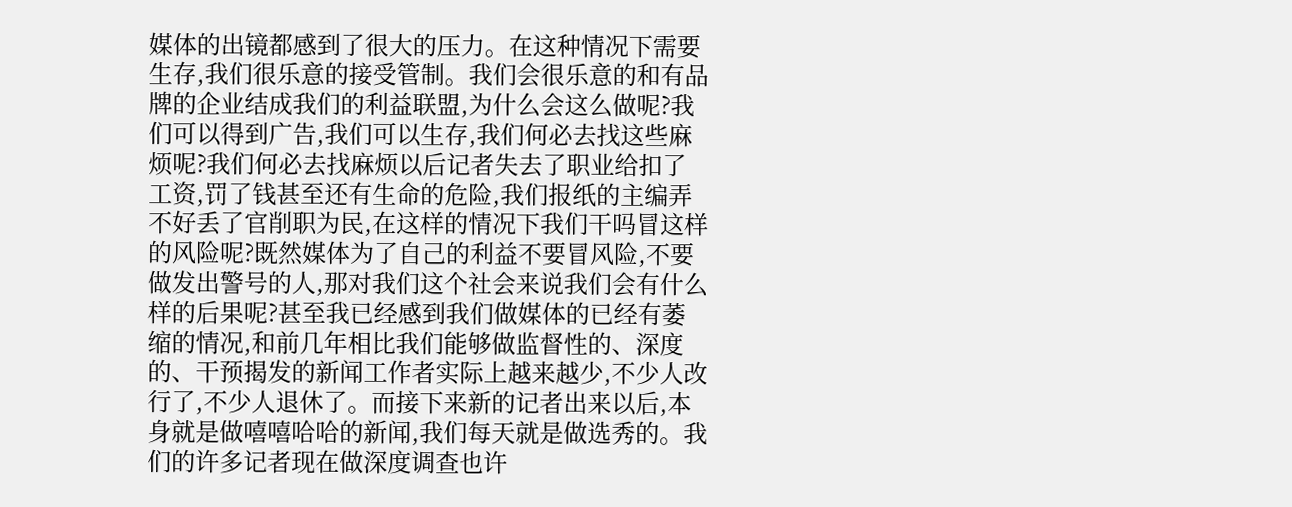媒体的出镜都感到了很大的压力。在这种情况下需要生存,我们很乐意的接受管制。我们会很乐意的和有品牌的企业结成我们的利益联盟,为什么会这么做呢?我们可以得到广告,我们可以生存,我们何必去找这些麻烦呢?我们何必去找麻烦以后记者失去了职业给扣了工资,罚了钱甚至还有生命的危险,我们报纸的主编弄不好丢了官削职为民,在这样的情况下我们干吗冒这样的风险呢?既然媒体为了自己的利益不要冒风险,不要做发出警号的人,那对我们这个社会来说我们会有什么样的后果呢?甚至我已经感到我们做媒体的已经有萎缩的情况,和前几年相比我们能够做监督性的、深度的、干预揭发的新闻工作者实际上越来越少,不少人改行了,不少人退休了。而接下来新的记者出来以后,本身就是做嘻嘻哈哈的新闻,我们每天就是做选秀的。我们的许多记者现在做深度调查也许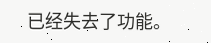已经失去了功能。